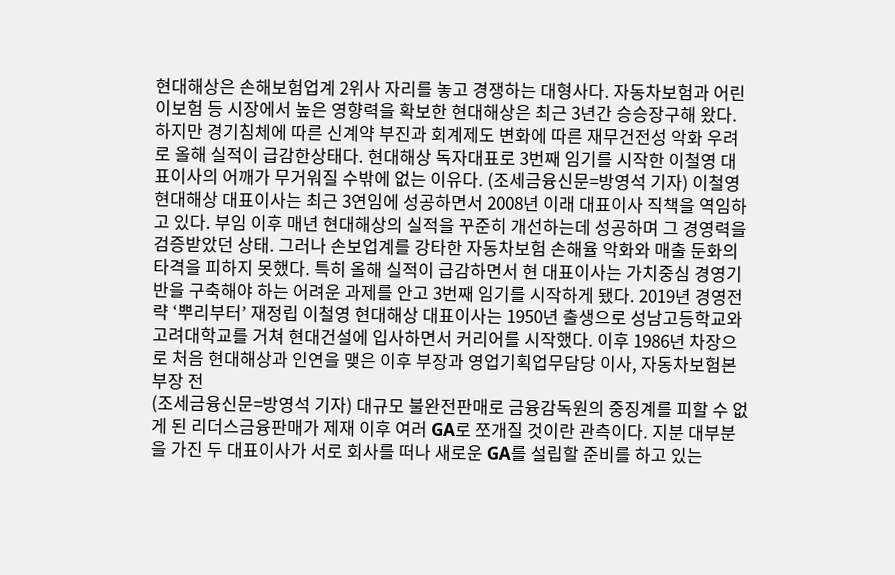현대해상은 손해보험업계 2위사 자리를 놓고 경쟁하는 대형사다. 자동차보험과 어린이보험 등 시장에서 높은 영향력을 확보한 현대해상은 최근 3년간 승승장구해 왔다. 하지만 경기침체에 따른 신계약 부진과 회계제도 변화에 따른 재무건전성 악화 우려로 올해 실적이 급감한상태다. 현대해상 독자대표로 3번째 임기를 시작한 이철영 대표이사의 어깨가 무거워질 수밖에 없는 이유다. (조세금융신문=방영석 기자) 이철영 현대해상 대표이사는 최근 3연임에 성공하면서 2008년 이래 대표이사 직책을 역임하고 있다. 부임 이후 매년 현대해상의 실적을 꾸준히 개선하는데 성공하며 그 경영력을 검증받았던 상태. 그러나 손보업계를 강타한 자동차보험 손해율 악화와 매출 둔화의 타격을 피하지 못했다. 특히 올해 실적이 급감하면서 현 대표이사는 가치중심 경영기반을 구축해야 하는 어려운 과제를 안고 3번째 임기를 시작하게 됐다. 2019년 경영전략 ‘뿌리부터’ 재정립 이철영 현대해상 대표이사는 1950년 출생으로 성남고등학교와 고려대학교를 거쳐 현대건설에 입사하면서 커리어를 시작했다. 이후 1986년 차장으로 처음 현대해상과 인연을 맺은 이후 부장과 영업기획업무담당 이사, 자동차보험본부장 전
(조세금융신문=방영석 기자) 대규모 불완전판매로 금융감독원의 중징계를 피할 수 없게 된 리더스금융판매가 제재 이후 여러 GA로 쪼개질 것이란 관측이다. 지분 대부분을 가진 두 대표이사가 서로 회사를 떠나 새로운 GA를 설립할 준비를 하고 있는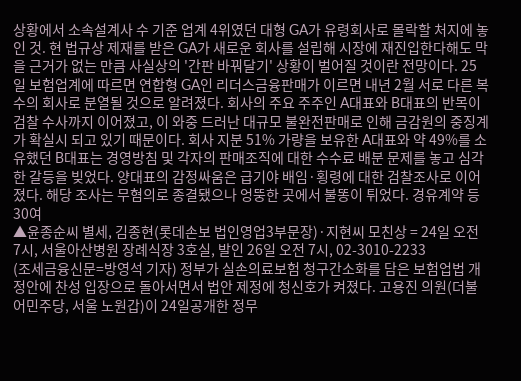상황에서 소속설계사 수 기준 업계 4위였던 대형 GA가 유령회사로 몰락할 처지에 놓인 것. 현 법규상 제재를 받은 GA가 새로운 회사를 설립해 시장에 재진입한다해도 막을 근거가 없는 만큼 사실상의 '간판 바꿔달기' 상황이 벌어질 것이란 전망이다. 25일 보험업계에 따르면 연합형 GA인 리더스금융판매가 이르면 내년 2월 서로 다른 복수의 회사로 분열될 것으로 알려졌다. 회사의 주요 주주인 A대표와 B대표의 반목이 검찰 수사까지 이어졌고, 이 와중 드러난 대규모 불완전판매로 인해 금감원의 중징계가 확실시 되고 있기 때문이다. 회사 지분 51% 가량을 보유한 A대표와 약 49%를 소유했던 B대표는 경영방침 및 각자의 판매조직에 대한 수수료 배분 문제를 놓고 심각한 갈등을 빚었다. 양대표의 감정싸움은 급기야 배임·횡령에 대한 검찰조사로 이어졌다. 해당 조사는 무혐의로 종결됐으나 엉뚱한 곳에서 불똥이 튀었다. 경유계약 등 30여
▲윤종순씨 별세, 김종현(롯데손보 법인영업3부문장)·지현씨 모친상 = 24일 오전 7시, 서울아산병원 장례식장 3호실, 발인 26일 오전 7시, 02-3010-2233
(조세금융신문=방영석 기자) 정부가 실손의료보험 청구간소화를 담은 보험업법 개정안에 찬성 입장으로 돌아서면서 법안 제정에 청신호가 켜졌다. 고용진 의원(더불어민주당, 서울 노원갑)이 24일공개한 정무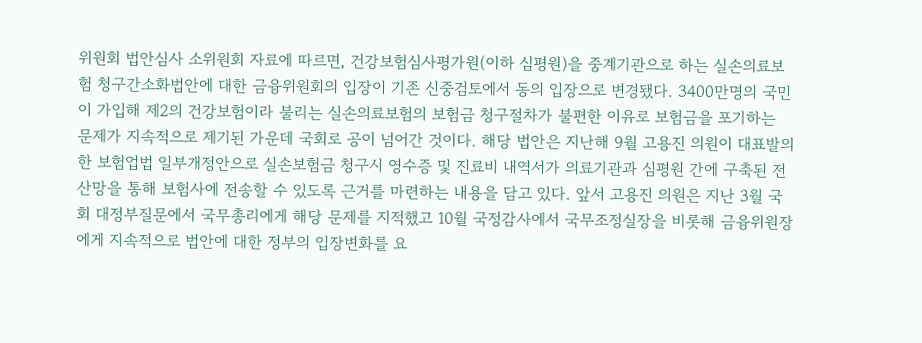위원회 법안심사 소위원회 자료에 따르면, 건강보험심사평가원(이하 심평원)을 중계기관으로 하는 실손의료보험 청구간소화법안에 대한 금융위원회의 입장이 기존 신중검토에서 동의 입장으로 변경됐다. 3400만명의 국민이 가입해 제2의 건강보험이라 불리는 실손의료보험의 보험금 청구절차가 불편한 이유로 보험금을 포기하는 문제가 지속적으로 제기된 가운데 국회로 공이 넘어간 것이다. 해당 법안은 지난해 9월 고용진 의원이 대표발의한 보험업법 일부개정안으로 실손보험금 청구시 영수증 및 진료비 내역서가 의료기관과 심평원 간에 구축된 전산망을 통해 보험사에 전송할 수 있도록 근거를 마련하는 내용을 담고 있다. 앞서 고용진 의원은 지난 3월 국회 대정부질문에서 국무총리에게 해당 문제를 지적했고 10월 국정감사에서 국무조정실장을 비롯해 금융위원장에게 지속적으로 법안에 대한 정부의 입장변화를 요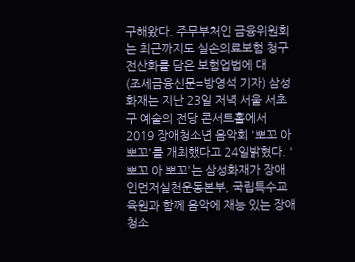구해왔다. 주무부처인 금융위원회는 최근까지도 실손의료보험 청구전산화를 담은 보험업법에 대
(조세금융신문=방영석 기자) 삼성화재는 지난 23일 저녁 서울 서초구 예술의 전당 콘서트홀에서 2019 장애청소년 음악회 '뽀꼬 아 뽀꼬'를 개최했다고 24일밝혔다. '뽀꼬 아 뽀꼬'는 삼성화재가 장애인먼저실천운동본부, 국립특수교육원과 함께 음악에 재능 있는 장애청소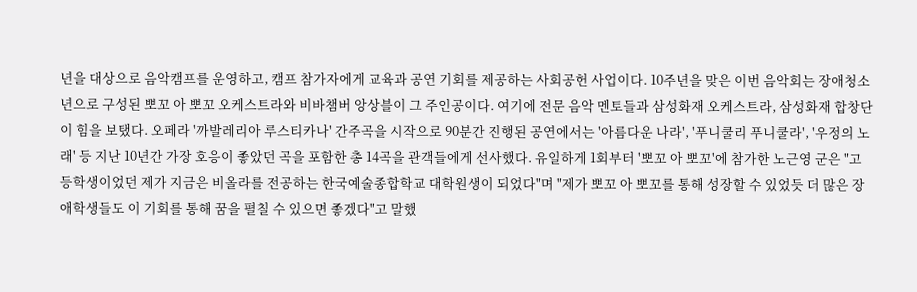년을 대상으로 음악캠프를 운영하고, 캠프 참가자에게 교육과 공연 기회를 제공하는 사회공헌 사업이다. 10주년을 맞은 이번 음악회는 장애청소년으로 구성된 뽀꼬 아 뽀꼬 오케스트라와 비바챔버 앙상블이 그 주인공이다. 여기에 전문 음악 멘토들과 삼성화재 오케스트라, 삼성화재 합창단이 힘을 보탰다. 오페라 '까발레리아 루스티카나' 간주곡을 시작으로 90분간 진행된 공연에서는 '아름다운 나라', '푸니쿨리 푸니쿨라', '우정의 노래' 등 지난 10년간 가장 호응이 좋았던 곡을 포함한 총 14곡을 관객들에게 선사했다. 유일하게 1회부터 '뽀꼬 아 뽀꼬'에 참가한 노근영 군은 "고등학생이었던 제가 지금은 비올라를 전공하는 한국예술종합학교 대학원생이 되었다"며 "제가 뽀꼬 아 뽀꼬를 통해 성장할 수 있었듯 더 많은 장애학생들도 이 기회를 통해 꿈을 펼칠 수 있으면 좋겠다"고 말했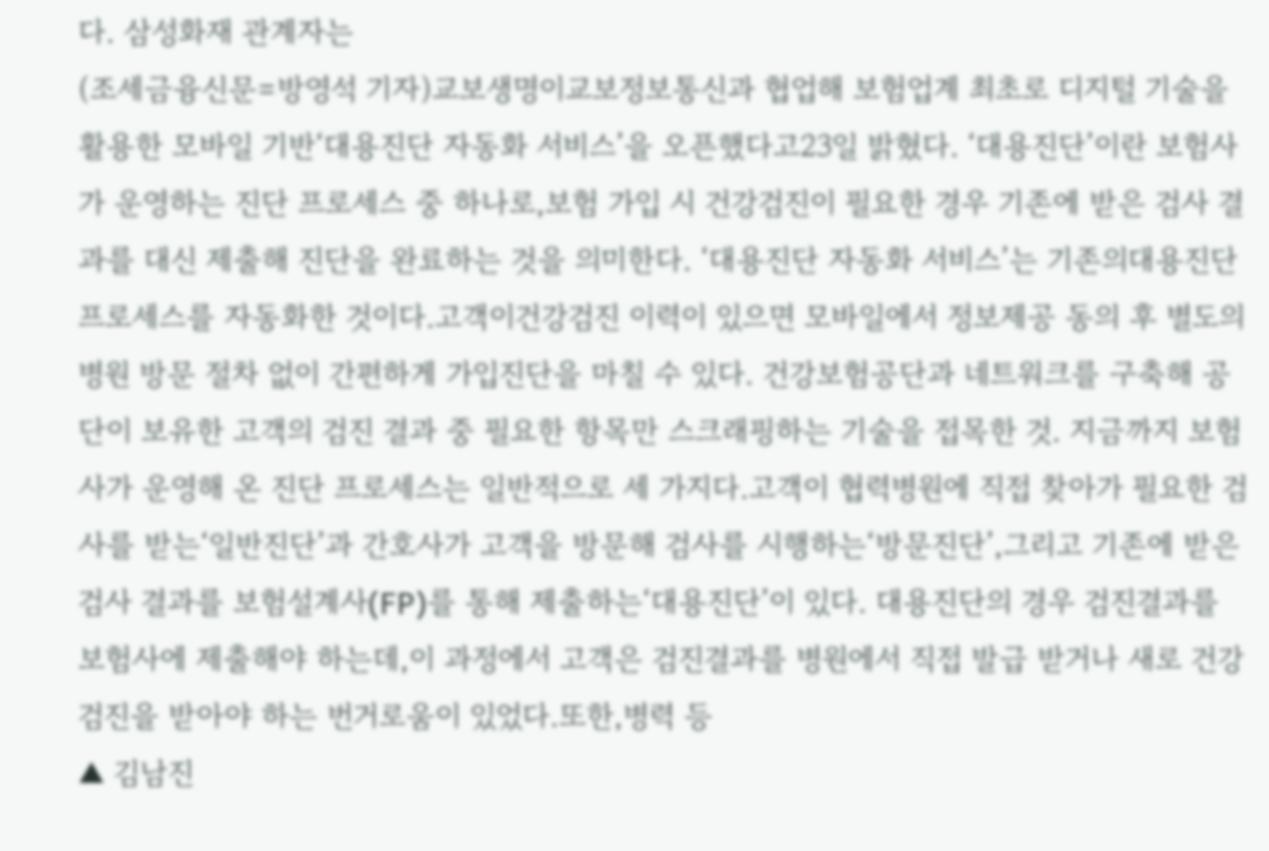다. 삼성화재 관계자는
(조세금융신문=방영석 기자)교보생명이교보정보통신과 협업해 보험업계 최초로 디지털 기술을 활용한 모바일 기반‘대용진단 자동화 서비스’을 오픈했다고23일 밝혔다. ‘대용진단’이란 보험사가 운영하는 진단 프로세스 중 하나로,보험 가입 시 건강검진이 필요한 경우 기존에 받은 검사 결과를 대신 제출해 진단을 완료하는 것을 의미한다. ‘대용진단 자동화 서비스’는 기존의대용진단 프로세스를 자동화한 것이다.고객이건강검진 이력이 있으면 모바일에서 정보제공 동의 후 별도의 병원 방문 절차 없이 간편하게 가입진단을 마칠 수 있다. 건강보험공단과 네트워크를 구축해 공단이 보유한 고객의 검진 결과 중 필요한 항목만 스크래핑하는 기술을 접목한 것. 지금까지 보험사가 운영해 온 진단 프로세스는 일반적으로 세 가지다.고객이 협력병원에 직접 찾아가 필요한 검사를 받는‘일반진단’과 간호사가 고객을 방문해 검사를 시행하는‘방문진단’,그리고 기존에 받은 검사 결과를 보험설계사(FP)를 통해 제출하는‘대용진단’이 있다. 대용진단의 경우 검진결과를 보험사에 제출해야 하는데,이 과정에서 고객은 검진결과를 병원에서 직접 발급 받거나 새로 건강검진을 받아야 하는 번거로움이 있었다.또한,병력 등
▲ 김남진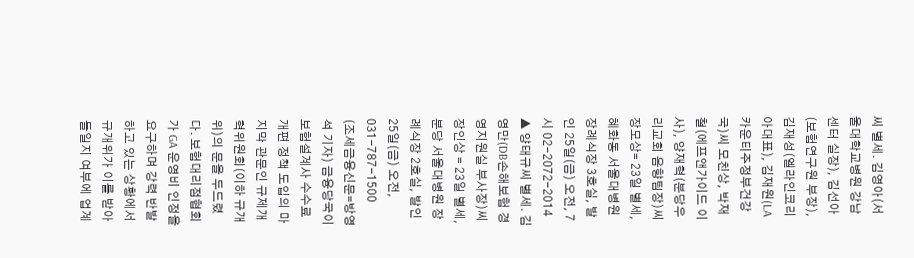씨 별세. 김영아(서울대학교병원 강남센터 실장), 김선아(보험연구원 부장), 김재성(엘라인코리아대표), 김재원(LA카운티주정부건강국)씨 모친상, 박재철(에프앤가이드 이사), 양재혁(분당우리교회 음향팀장)씨 장모상= 23일 별세, 혜화동 서울대병원 장례식장 3호실, 발인 25일(금) 오전, 7시 02-2072-2014
▲ 양태규씨 별세. 김영만(DB손해보험 경영지원실 부사장)씨 장인상 = 23일 별세, 분당 서울대병원 장례식장 2호실, 발인 25일(금) 오전, 031-787-1500
(조세금융신문=방영석 기자) 금융당국이 보험설계사 수수료개편 정책 도입의 마지막 관문인 규제개혁위원회(이하 규개위)의 문을 두드렸다. 보험대리점협회가 GA 운영비 인정을 요구하며 강력 반발하고 있는 상황에서 규개위가 이를 받아들일지 여부에 업계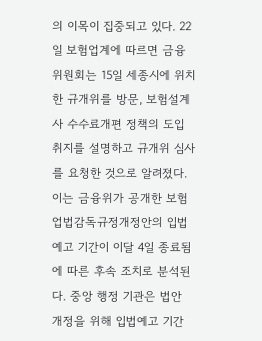의 이목이 집중되고 있다. 22일 보험업계에 따르면 금융위원회는 15일 세종시에 위치한 규개위를 방문, 보험설계사 수수료개편 정책의 도입 취지를 설명하고 규개위 심사를 요청한 것으로 알려졌다. 이는 금융위가 공개한 보험업법감독규정개정안의 입법예고 기간이 이달 4일 종료됨에 따른 후속 조치로 분석된다. 중앙 행정 기관은 법안 개정을 위해 입법예고 기간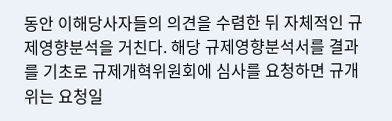동안 이해당사자들의 의견을 수렴한 뒤 자체적인 규제영향분석을 거친다. 해당 규제영향분석서를 결과를 기초로 규제개혁위원회에 심사를 요청하면 규개위는 요청일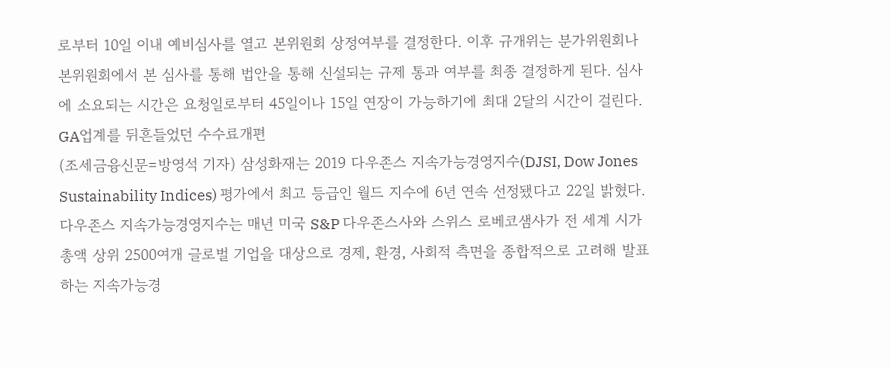로부터 10일 이내 예비심사를 열고 본위원회 상정여부를 결정한다. 이후 규개위는 분가위원회나 본위원회에서 본 심사를 통해 법안을 통해 신설되는 규제 통과 여부를 최종 결정하게 된다. 심사에 소요되는 시간은 요청일로부터 45일이나 15일 연장이 가능하기에 최대 2달의 시간이 걸린다. GA업계를 뒤흔들었던 수수료개편
(조세금융신문=방영석 기자) 삼성화재는 2019 다우존스 지속가능경영지수(DJSI, Dow Jones Sustainability Indices) 평가에서 최고 등급인 월드 지수에 6년 연속 선정됐다고 22일 밝혔다. 다우존스 지속가능경영지수는 매년 미국 S&P 다우존스사와 스위스 로베코샘사가 전 세계 시가총액 상위 2500여개 글로벌 기업을 대상으로 경제, 환경, 사회적 측면을 종합적으로 고려해 발표하는 지속가능경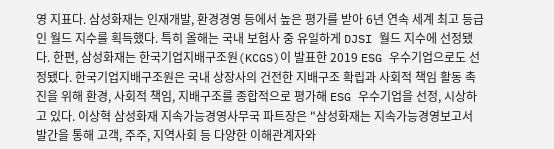영 지표다. 삼성화재는 인재개발, 환경경영 등에서 높은 평가를 받아 6년 연속 세계 최고 등급인 월드 지수를 획득했다. 특히 올해는 국내 보험사 중 유일하게 DJSI 월드 지수에 선정됐다. 한편, 삼성화재는 한국기업지배구조원(KCGS)이 발표한 2019 ESG 우수기업으로도 선정됐다. 한국기업지배구조원은 국내 상장사의 건전한 지배구조 확립과 사회적 책임 활동 촉진을 위해 환경, 사회적 책임, 지배구조를 종합적으로 평가해 ESG 우수기업을 선정, 시상하고 있다. 이상혁 삼성화재 지속가능경영사무국 파트장은 "삼성화재는 지속가능경영보고서 발간을 통해 고객, 주주, 지역사회 등 다양한 이해관계자와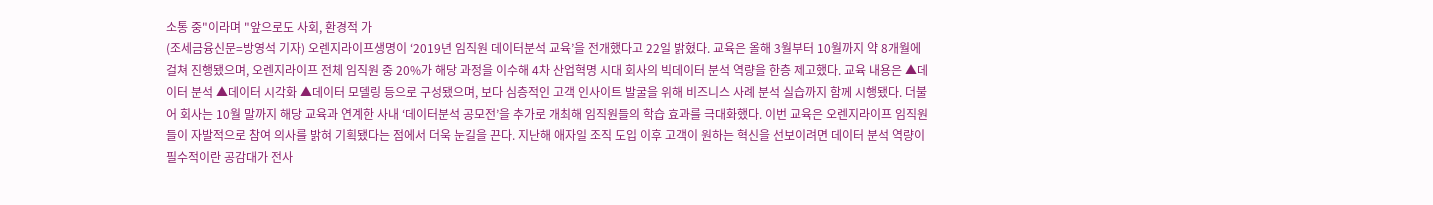소통 중"이라며 "앞으로도 사회, 환경적 가
(조세금융신문=방영석 기자) 오렌지라이프생명이 ‘2019년 임직원 데이터분석 교육’을 전개했다고 22일 밝혔다. 교육은 올해 3월부터 10월까지 약 8개월에 걸쳐 진행됐으며, 오렌지라이프 전체 임직원 중 20%가 해당 과정을 이수해 4차 산업혁명 시대 회사의 빅데이터 분석 역량을 한층 제고했다. 교육 내용은 ▲데이터 분석 ▲데이터 시각화 ▲데이터 모델링 등으로 구성됐으며, 보다 심층적인 고객 인사이트 발굴을 위해 비즈니스 사례 분석 실습까지 함께 시행됐다. 더불어 회사는 10월 말까지 해당 교육과 연계한 사내 ‘데이터분석 공모전’을 추가로 개최해 임직원들의 학습 효과를 극대화했다. 이번 교육은 오렌지라이프 임직원들이 자발적으로 참여 의사를 밝혀 기획됐다는 점에서 더욱 눈길을 끈다. 지난해 애자일 조직 도입 이후 고객이 원하는 혁신을 선보이려면 데이터 분석 역량이 필수적이란 공감대가 전사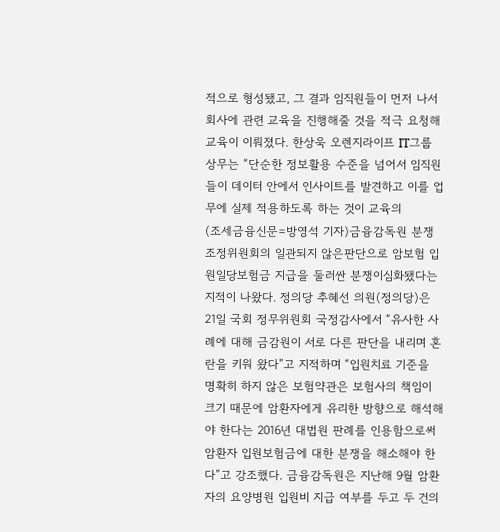적으로 형성됐고, 그 결과 임직원들이 먼저 나서 회사에 관련 교육을 진행해줄 것을 적극 요청해 교육이 이뤄졌다. 한상욱 오렌지라이프 IT그룹 상무는 “단순한 정보활용 수준을 넘어서 임직원들이 데이터 안에서 인사이트를 발견하고 이를 업무에 실제 적용하도록 하는 것이 교육의
(조세금융신문=방영석 기자)금융감독원 분쟁조정위원회의 일관되지 않은판단으로 암보험 입원일당보험금 지급을 둘러싼 분쟁이심화됐다는 지적이 나왔다. 정의당 추혜선 의원(정의당)은 21일 국회 정무위원회 국정감사에서 “유사한 사례에 대해 금감원이 서로 다른 판단을 내리며 혼란을 키워 왔다”고 지적하며 “입원치료 기준을 명확히 하지 않은 보험약관은 보험사의 책임이 크기 때문에 암환자에게 유리한 방향으로 해석해야 한다는 2016년 대법원 판례를 인용함으로써 암환자 입원보험금에 대한 분쟁을 해소해야 한다”고 강조했다. 금융감독원은 지난해 9월 암환자의 요양병원 입원비 지급 여부를 두고 두 건의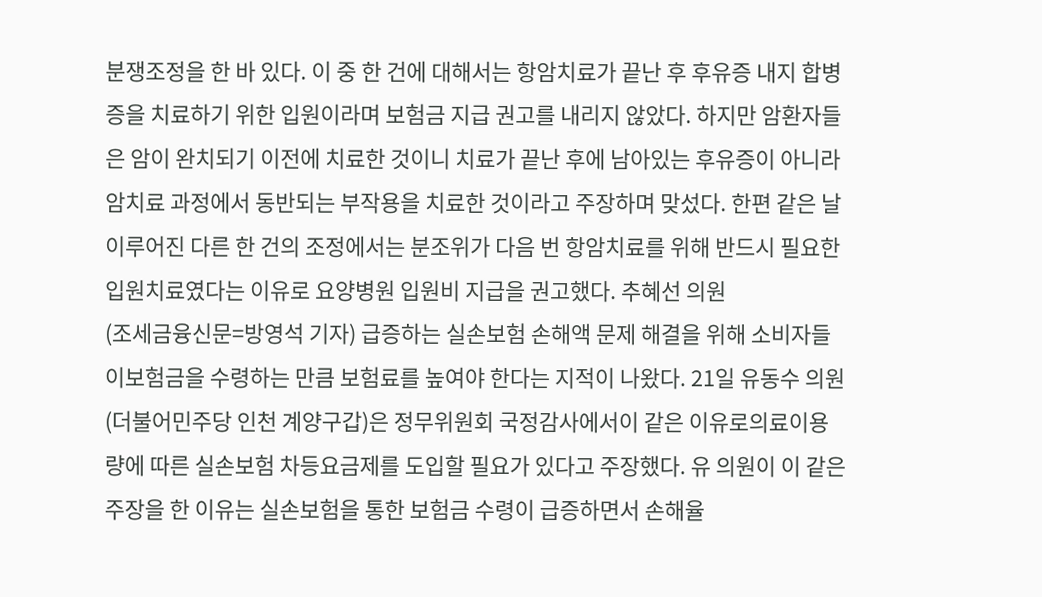분쟁조정을 한 바 있다. 이 중 한 건에 대해서는 항암치료가 끝난 후 후유증 내지 합병증을 치료하기 위한 입원이라며 보험금 지급 권고를 내리지 않았다. 하지만 암환자들은 암이 완치되기 이전에 치료한 것이니 치료가 끝난 후에 남아있는 후유증이 아니라 암치료 과정에서 동반되는 부작용을 치료한 것이라고 주장하며 맞섰다. 한편 같은 날 이루어진 다른 한 건의 조정에서는 분조위가 다음 번 항암치료를 위해 반드시 필요한 입원치료였다는 이유로 요양병원 입원비 지급을 권고했다. 추혜선 의원
(조세금융신문=방영석 기자) 급증하는 실손보험 손해액 문제 해결을 위해 소비자들이보험금을 수령하는 만큼 보험료를 높여야 한다는 지적이 나왔다. 21일 유동수 의원(더불어민주당 인천 계양구갑)은 정무위원회 국정감사에서이 같은 이유로의료이용량에 따른 실손보험 차등요금제를 도입할 필요가 있다고 주장했다. 유 의원이 이 같은 주장을 한 이유는 실손보험을 통한 보험금 수령이 급증하면서 손해율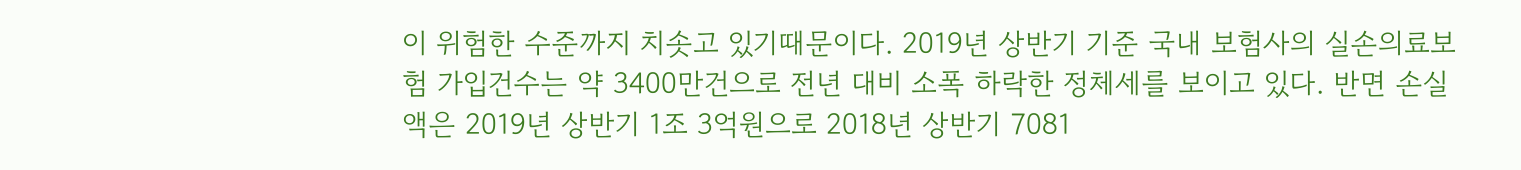이 위험한 수준까지 치솟고 있기때문이다. 2019년 상반기 기준 국내 보험사의 실손의료보험 가입건수는 약 3400만건으로 전년 대비 소폭 하락한 정체세를 보이고 있다. 반면 손실액은 2019년 상반기 1조 3억원으로 2018년 상반기 7081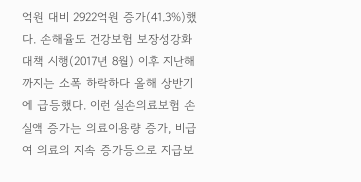억원 대비 2922억원 증가(41.3%)했다. 손해율도 건강보험 보장성강화대책 시행(2017년 8월) 이후 지난해까지는 소폭 하락하다 올해 상반기에 급등했다. 이런 실손의료보험 손실액 증가는 의료이용량 증가, 비급여 의료의 지속 증가등으로 지급보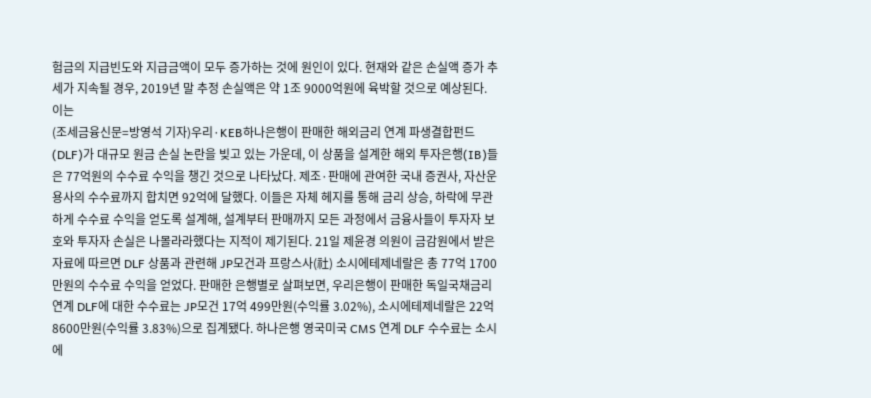험금의 지급빈도와 지급금액이 모두 증가하는 것에 원인이 있다. 현재와 같은 손실액 증가 추세가 지속될 경우, 2019년 말 추정 손실액은 약 1조 9000억원에 육박할 것으로 예상된다. 이는
(조세금융신문=방영석 기자)우리·KEB하나은행이 판매한 해외금리 연계 파생결합펀드(DLF)가 대규모 원금 손실 논란을 빚고 있는 가운데, 이 상품을 설계한 해외 투자은행(IB)들은 77억원의 수수료 수익을 챙긴 것으로 나타났다. 제조·판매에 관여한 국내 증권사, 자산운용사의 수수료까지 합치면 92억에 달했다. 이들은 자체 헤지를 통해 금리 상승, 하락에 무관하게 수수료 수익을 얻도록 설계해, 설계부터 판매까지 모든 과정에서 금융사들이 투자자 보호와 투자자 손실은 나몰라라했다는 지적이 제기된다. 21일 제윤경 의원이 금감원에서 받은 자료에 따르면 DLF 상품과 관련해 JP모건과 프랑스사(社) 소시에테제네랄은 총 77억 1700만원의 수수료 수익을 얻었다. 판매한 은행별로 살펴보면, 우리은행이 판매한 독일국채금리 연계 DLF에 대한 수수료는 JP모건 17억 499만원(수익률 3.02%), 소시에테제네랄은 22억 8600만원(수익률 3.83%)으로 집계됐다. 하나은행 영국미국 CMS 연계 DLF 수수료는 소시에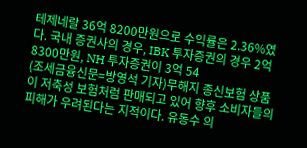테제네랄 36억 8200만원으로 수익률은 2.36%였다. 국내 증권사의 경우, IBK 투자증권의 경우 2억 8300만원, NH 투자증권이 3억 54
(조세금융신문=방영석 기자)무해지 종신보험 상품이 저축성 보험처럼 판매되고 있어 향후 소비자들의 피해가 우려된다는 지적이다. 유동수 의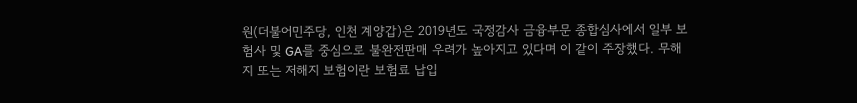원(더불어민주당, 인천 계양갑)은 2019년도 국정감사 금융부문 종합심사에서 일부 보험사 및 GA를 중심으로 불완전판매 우려가 높아지고 있다며 이 같이 주장했다. 무해지 또는 저해지 보험이란 보험료 납입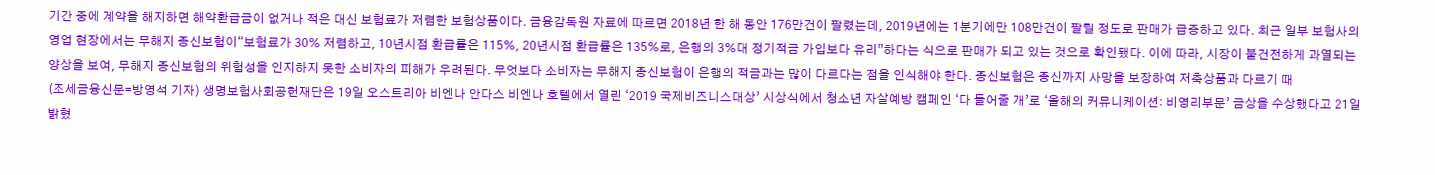기간 중에 계약을 해지하면 해약환급금이 없거나 적은 대신 보험료가 저렴한 보험상품이다. 금융감독원 자료에 따르면 2018년 한 해 동안 176만건이 팔렸는데, 2019년에는 1분기에만 108만건이 팔릴 정도로 판매가 급증하고 있다. 최근 일부 보험사의 영업 현장에서는 무해지 종신보험이“보험료가 30% 저렴하고, 10년시점 환급률은 115%, 20년시점 환급률은 135%로, 은행의 3%대 정기적금 가입보다 유리”하다는 식으로 판매가 되고 있는 것으로 확인됐다. 이에 따라, 시장이 불건전하게 과열되는 양상을 보여, 무해지 종신보험의 위험성을 인지하지 못한 소비자의 피해가 우려된다. 무엇보다 소비자는 무해지 종신보험이 은행의 적금과는 많이 다르다는 점을 인식해야 한다. 종신보험은 종신까지 사망을 보장하여 저축상품과 다르기 때
(조세금융신문=방영석 기자) 생명보험사회공헌재단은 19일 오스트리아 비엔나 안다스 비엔나 호텔에서 열린 ‘2019 국제비즈니스대상’ 시상식에서 청소년 자살예방 캠페인 ‘다 들어줄 개’로 ‘올해의 커뮤니케이션: 비영리부문’ 금상을 수상했다고 21일밝혔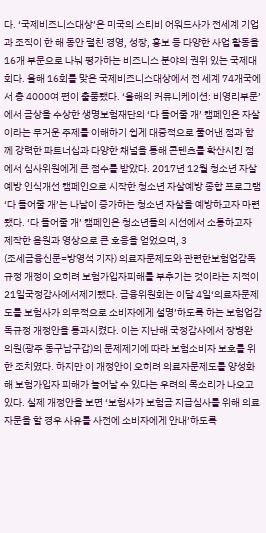다. ‘국제비즈니스대상’은 미국의 스티비 어워드사가 전세계 기업과 조직이 한 해 동안 펼친 경영, 성장, 홍보 등 다양한 사업 활동을 16개 부문으로 나눠 평가하는 비즈니스 분야의 권위 있는 국제대회다. 올해 16회를 맞은 국제비즈니스대상에서 전 세계 74개국에서 총 4000여 편이 출품됐다. ‘올해의 커뮤니케이션: 비영리부문’에서 금상을 수상한 생명보험재단의 ‘다 들어줄 개’ 캠페인은 자살이라는 무거운 주제를 이해하기 쉽게 대중적으로 풀어낸 점과 함께 강력한 파트너십과 다양한 채널을 통해 콘텐츠를 확산시킨 점에서 심사위원에게 큰 점수를 받았다. 2017년 12월 청소년 자살예방 인식개선 캠페인으로 시작한 청소년 자살예방 종합 프로그램 ‘다 들어줄 개’는 나날이 증가하는 청소년 자살을 예방하고자 마련됐다. ‘다 들어줄 개’ 캠페인은 청소년들의 시선에서 소통하고자 제작한 음원과 영상으로 큰 호응을 얻었으며, 3
(조세금융신문=방영석 기자) 의료자문제도와 관련한보험업감독규정 개정이 오히려 보험가입자피해를 부추기는 것이라는 지적이21일국정감사에서제기됐다. 금융위원회는 이달 4일‘의료자문제도를 보험사가 의무적으로 소비자에게 설명’하도록 하는 보험업감독규정 개정안을 통과시켰다. 이는 지난해 국정감사에서 장병완 의원(광주 동구남구갑)의 문제제기에 따라 보험소비자 보호를 위한 조치였다. 하지만 이 개정안이 오히려 의료자문제도를 양성화 해 보험가입자 피해가 늘어날 수 있다는 우려의 목소리가 나오고 있다. 실제 개정안을 보면 ‘보험사가 보험금 지급심사를 위해 의료자문을 할 경우 사유를 사전에 소비자에게 안내’하도록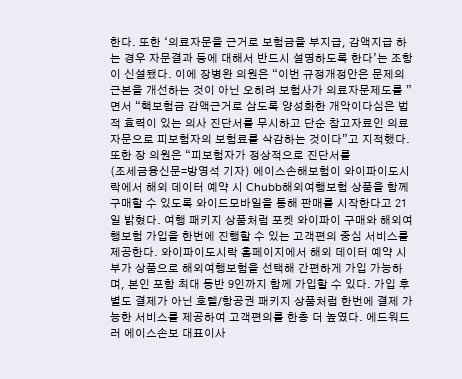한다. 또한 ‘의료자문을 근거로 보험금을 부지급, 감액지급 하는 경우 자문결과 등에 대해서 반드시 설명하도록 한다’는 조항이 신설됐다. 이에 장병완 의원은 “이번 규정개정안은 문제의 근본을 개선하는 것이 아닌 오히려 보험사가 의료자문제도를 ”면서 “핵보험금 감액근거로 삼도록 양성화한 개악이다심은 법적 효력이 있는 의사 진단서를 무시하고 단순 참고자료인 의료자문으로 피보험자의 보험료를 삭감하는 것이다”고 지적했다. 또한 장 의원은 “피보험자가 정상적으로 진단서를
(조세금융신문=방영석 기자) 에이스손해보험이 와이파이도시락에서 해외 데이터 예약 시 Chubb해외여행보험 상품을 함께 구매할 수 있도록 와이드모바일을 통해 판매를 시작한다고 21일 밝혔다. 여행 패키지 상품처럼 포켓 와이파이 구매와 해외여행보험 가입을 한번에 진행할 수 있는 고객편의 중심 서비스를 제공한다. 와이파이도시락 홈페이지에서 해외 데이터 예약 시 부가 상품으로 해외여행보험을 선택해 간편하게 가입 가능하며, 본인 포함 최대 동반 9인까지 함께 가입할 수 있다. 가입 후 별도 결제가 아닌 호텔/항공권 패키지 상품처럼 한번에 결제 가능한 서비스를 제공하여 고객편의를 한층 더 높였다. 에드워드 러 에이스손보 대표이사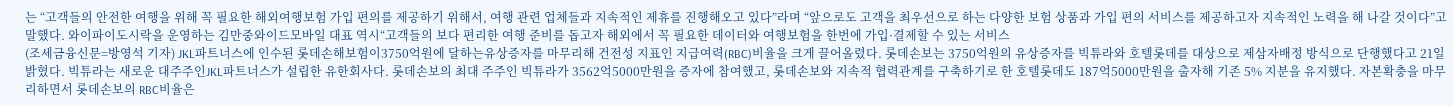는 “고객들의 안전한 여행을 위해 꼭 필요한 해외여행보험 가입 편의를 제공하기 위해서, 여행 관련 업체들과 지속적인 제휴를 진행해오고 있다”라며 “앞으로도 고객을 최우선으로 하는 다양한 보험 상품과 가입 편의 서비스를 제공하고자 지속적인 노력을 해 나갈 것이다”고 말했다. 와이파이도시락을 운영하는 김만중와이드모바일 대표 역시“고객들의 보다 편리한 여행 준비를 돕고자 해외에서 꼭 필요한 데이터와 여행보험을 한번에 가입·결제할 수 있는 서비스
(조세금융신문=방영석 기자) JKL파트너스에 인수된 롯데손해보험이3750억원에 달하는유상증자를 마무리해 건전성 지표인 지급여력(RBC)비율을 크게 끌어올렸다. 롯데손보는 3750억원의 유상증자를 빅튜라와 호텔롯데를 대상으로 제삼자배정 방식으로 단행했다고 21일 밝혔다. 빅튜라는 새로운 대주주인JKL파트너스가 설립한 유한회사다. 롯데손보의 최대 주주인 빅튜라가 3562억5000만원을 증자에 참여했고, 롯데손보와 지속적 협력관계를 구축하기로 한 호텔롯데도 187억5000만원을 출자해 기존 5% 지분을 유지했다. 자본확충을 마무리하면서 롯데손보의 RBC비율은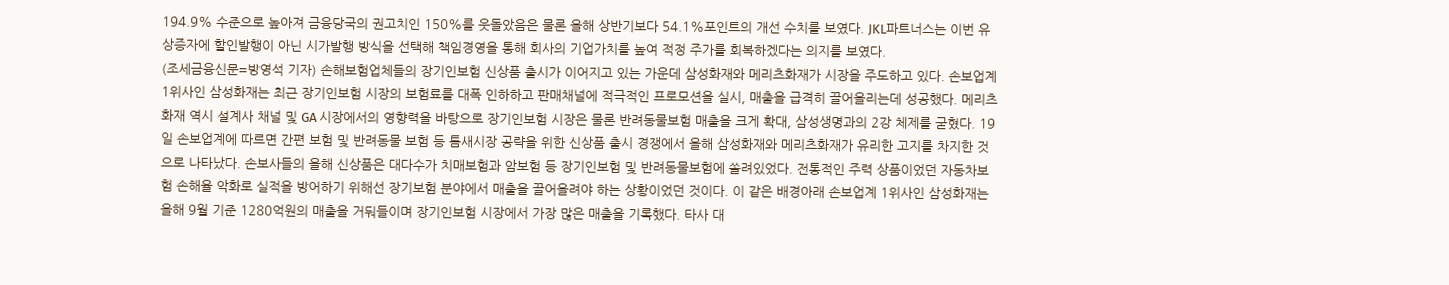194.9% 수준으로 높아져 금융당국의 권고치인 150%를 웃돌았음은 물론 올해 상반기보다 54.1%포인트의 개선 수치를 보였다. JKL파트너스는 이번 유상증자에 할인발행이 아닌 시가발행 방식을 선택해 책임경영을 통해 회사의 기업가치를 높여 적정 주가를 회복하겠다는 의지를 보였다.
(조세금융신문=방영석 기자) 손해보험업체들의 장기인보험 신상품 출시가 이어지고 있는 가운데 삼성화재와 메리츠화재가 시장을 주도하고 있다. 손보업계 1위사인 삼성화재는 최근 장기인보험 시장의 보험료를 대폭 인하하고 판매채널에 적극적인 프로모션을 실시, 매출을 급격히 끌어올리는데 성공했다. 메리츠화재 역시 설계사 채널 및 GA 시장에서의 영향력을 바탕으로 장기인보험 시장은 물론 반려동물보험 매출을 크게 확대, 삼성생명과의 2강 체제를 굳혔다. 19일 손보업계에 따르면 간편 보험 및 반려동물 보험 등 틈새시장 공략을 위한 신상품 출시 경쟁에서 올해 삼성화재와 메리츠화재가 유리한 고지를 차지한 것으로 나타났다. 손보사들의 올해 신상품은 대다수가 치매보험과 암보험 등 장기인보험 및 반려동물보험에 쏠려있었다. 전통적인 주력 상품이었던 자동차보험 손해율 악화로 실적을 방어하기 위해선 장기보험 분야에서 매출을 끌어올려야 하는 상황이었던 것이다. 이 같은 배경아래 손보업계 1위사인 삼성화재는 올해 9월 기준 1280억원의 매출을 거둬들이며 장기인보험 시장에서 가장 많은 매출을 기록했다. 타사 대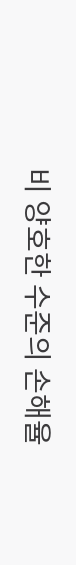비 양호한 수준의 손해율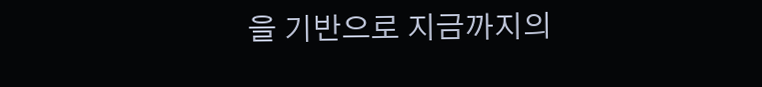을 기반으로 지금까지의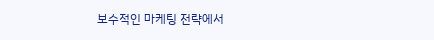보수적인 마케팅 전략에서